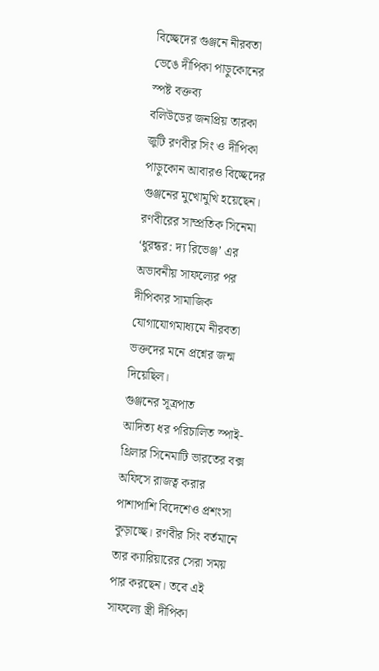বিচ্ছেদের গুঞ্জনে নীরবতা ভেঙে দীপিকা পাড়ুকোনের স্পষ্ট বক্তব্য
বলিউডের জনপ্রিয় তারকা জুটি রণবীর সিং ও দীপিকা পাড়ুকোন আবারও বিচ্ছেদের গুঞ্জনের মুখোমুখি হয়েছেন। রণবীরের সাম্প্রতিক সিনেমা ‘ধুরন্ধর: দ্য রিভেঞ্জ’ এর অভাবনীয় সাফল্যের পর দীপিকার সামাজিক যোগাযোগমাধ্যমে নীরবতা ভক্তদের মনে প্রশ্নের জন্ম দিয়েছিল।
গুঞ্জনের সূত্রপাত
আদিত্য ধর পরিচালিত স্পাই-থ্রিলার সিনেমাটি ভারতের বক্স অফিসে রাজত্ব করার পাশাপাশি বিদেশেও প্রশংসা কুড়াচ্ছে। রণবীর সিং বর্তমানে তার ক্যারিয়ারের সেরা সময় পার করছেন। তবে এই সাফল্যে স্ত্রী দীপিকা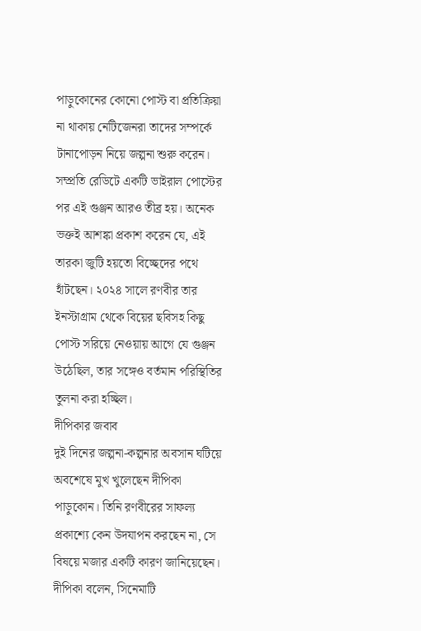পাড়ুকোনের কোনো পোস্ট বা প্রতিক্রিয়া না থাকায় নেটিজেনরা তাদের সম্পর্কে টানাপোড়ন নিয়ে জল্পনা শুরু করেন।
সম্প্রতি রেডিটে একটি ভাইরাল পোস্টের পর এই গুঞ্জন আরও তীব্র হয়। অনেক ভক্তই আশঙ্কা প্রকাশ করেন যে, এই তারকা জুটি হয়তো বিচ্ছেদের পথে হাঁটছেন। ২০২৪ সালে রণবীর তার ইনস্টাগ্রাম থেকে বিয়ের ছবিসহ কিছু পোস্ট সরিয়ে নেওয়ায় আগে যে গুঞ্জন উঠেছিল, তার সঙ্গেও বর্তমান পরিস্থিতির তুলনা করা হচ্ছিল।
দীপিকার জবাব
দুই দিনের জল্পনা-কল্পনার অবসান ঘটিয়ে অবশেষে মুখ খুলেছেন দীপিকা পাড়ুকোন। তিনি রণবীরের সাফল্য প্রকাশ্যে কেন উদযাপন করছেন না, সে বিষয়ে মজার একটি কারণ জানিয়েছেন। দীপিকা বলেন, সিনেমাটি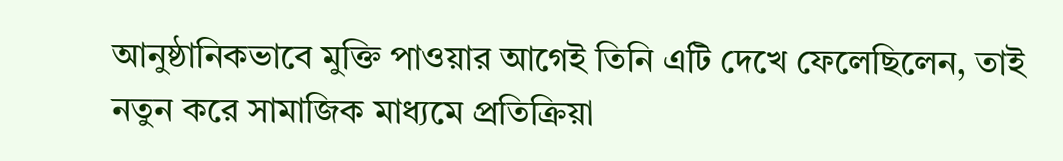আনুষ্ঠানিকভাবে মুক্তি পাওয়ার আগেই তিনি এটি দেখে ফেলেছিলেন, তাই নতুন করে সামাজিক মাধ্যমে প্রতিক্রিয়া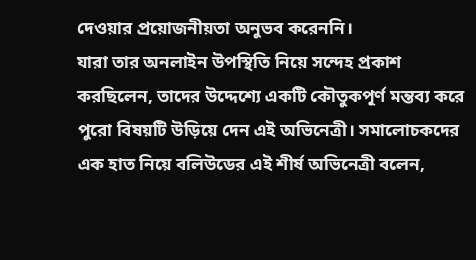দেওয়ার প্রয়োজনীয়তা অনুভব করেননি।
যারা তার অনলাইন উপস্থিতি নিয়ে সন্দেহ প্রকাশ করছিলেন, তাদের উদ্দেশ্যে একটি কৌতুকপূর্ণ মন্তব্য করে পুরো বিষয়টি উড়িয়ে দেন এই অভিনেত্রী। সমালোচকদের এক হাত নিয়ে বলিউডের এই শীর্ষ অভিনেত্রী বলেন,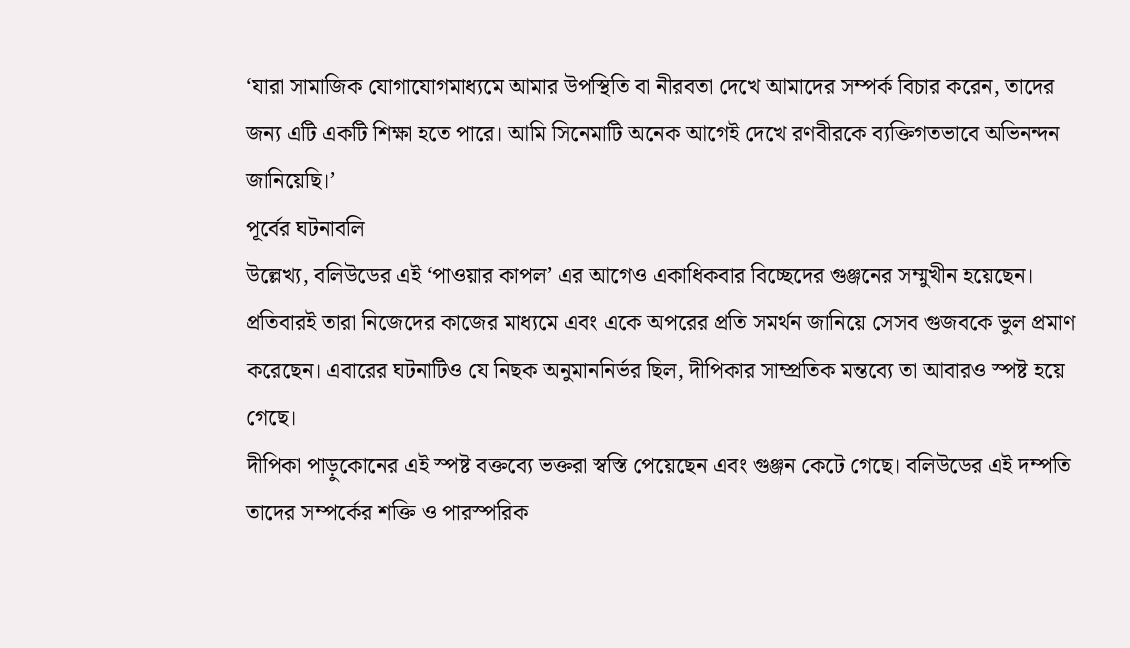‘যারা সামাজিক যোগাযোগমাধ্যমে আমার উপস্থিতি বা নীরবতা দেখে আমাদের সম্পর্ক বিচার করেন, তাদের জন্য এটি একটি শিক্ষা হতে পারে। আমি সিনেমাটি অনেক আগেই দেখে রণবীরকে ব্যক্তিগতভাবে অভিনন্দন জানিয়েছি।’
পূর্বের ঘটনাবলি
উল্লেখ্য, বলিউডের এই ‘পাওয়ার কাপল’ এর আগেও একাধিকবার বিচ্ছেদের গুঞ্জনের সম্মুখীন হয়েছেন। প্রতিবারই তারা নিজেদের কাজের মাধ্যমে এবং একে অপরের প্রতি সমর্থন জানিয়ে সেসব গুজবকে ভুল প্রমাণ করেছেন। এবারের ঘটনাটিও যে নিছক অনুমাননির্ভর ছিল, দীপিকার সাম্প্রতিক মন্তব্যে তা আবারও স্পষ্ট হয়ে গেছে।
দীপিকা পাড়ুকোনের এই স্পষ্ট বক্তব্যে ভক্তরা স্বস্তি পেয়েছেন এবং গুঞ্জন কেটে গেছে। বলিউডের এই দম্পতি তাদের সম্পর্কের শক্তি ও পারস্পরিক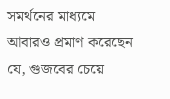সমর্থনের মাধ্যমে আবারও প্রমাণ করেছেন যে, গুজবের চেয়ে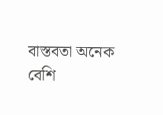বাস্তবতা অনেক বেশি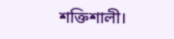শক্তিশালী।